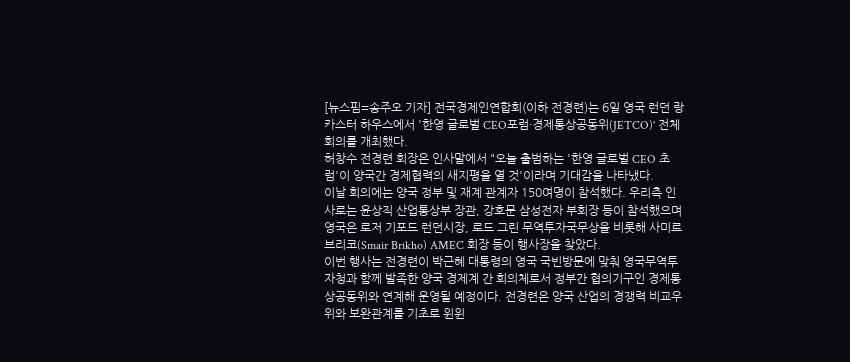[뉴스핌=송주오 기자] 전국경제인연합회(이하 전경련)는 6일 영국 런던 랑카스터 하우스에서 '한영 글로벌 CEO포럼·경제통상공동위(JETCO)' 전체회의를 개최했다.
허창수 전경련 회장은 인사말에서 "오늘 출범하는 '한영 글로벌 CEO 초럼'이 양국간 경제협력의 새지평을 열 것'이라며 기대감을 나타냈다.
이날 회의에는 양국 정부 및 재계 관계자 150여명이 참석했다. 우리측 인사로는 윤상직 산업통상부 장관, 강호문 삼성전자 부회장 등이 참석했으며 영국은 로저 기포드 런던시장, 로드 그린 무역투자국무상을 비롯해 사미르 브리코(Smair Brikho) AMEC 회장 등이 행사장을 찾았다.
이번 행사는 전경련이 박근혜 대통령의 영국 국빈방문에 맞춰 영국무역투자청과 함께 발족한 양국 경제계 간 회의체로서 정부간 협의기구인 경제통상공동위와 연계해 운영될 예정이다. 전경련은 양국 산업의 경쟁력 비교우위와 보완관계를 기초로 윈윈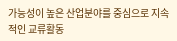가능성이 높은 산업분야를 중심으로 지속적인 교류활동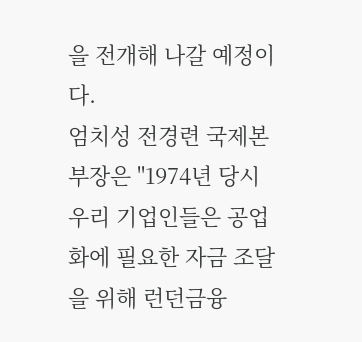을 전개해 나갈 예정이다.
엄치성 전경련 국제본부장은 "1974년 당시 우리 기업인들은 공업화에 필요한 자금 조달을 위해 런던금융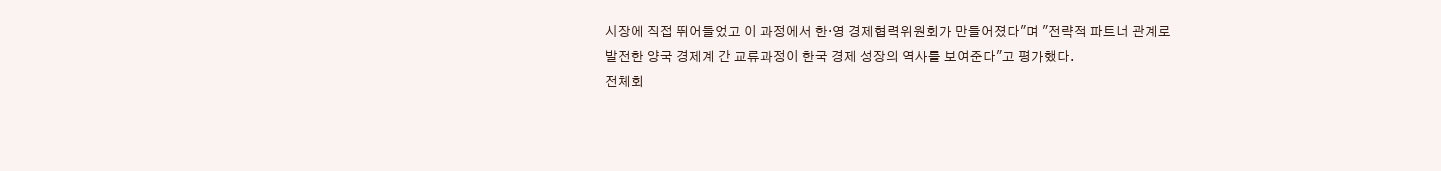시장에 직접 뛰어들었고 이 과정에서 한·영 경제협력위원회가 만들어졌다"며 "전략적 파트너 관계로 발전한 양국 경제계 간 교류과정이 한국 경제 성장의 역사를 보여준다"고 평가했다.
전체회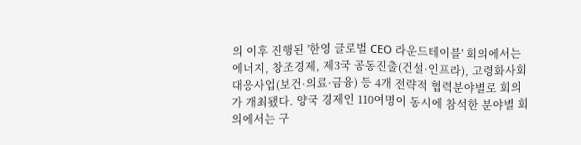의 이후 진행된 '한영 글로벌 CEO 라운드테이블' 회의에서는 에너지, 창조경제, 제3국 공동진출(건설·인프라), 고령화사회 대응사업(보건·의료·금융) 등 4개 전략적 협력분야별로 회의가 개최됐다. 양국 경제인 110여명이 동시에 참석한 분야별 회의에서는 구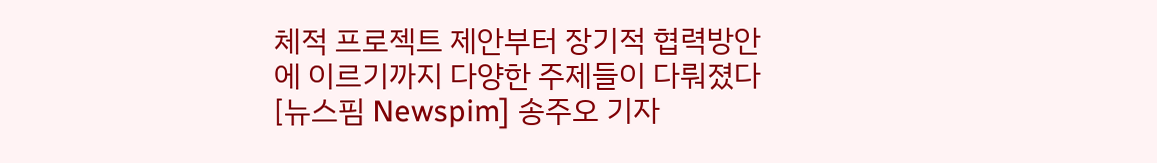체적 프로젝트 제안부터 장기적 협력방안에 이르기까지 다양한 주제들이 다뤄졌다
[뉴스핌 Newspim] 송주오 기자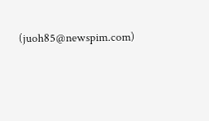(juoh85@newspim.com)